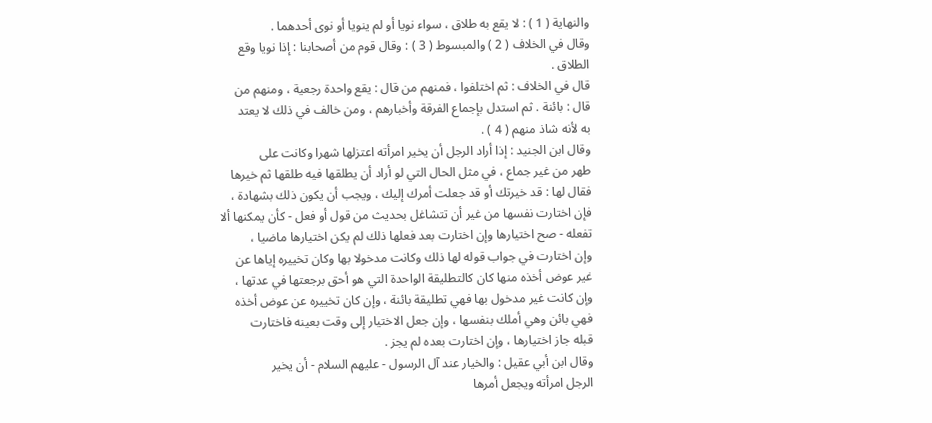والنهاية ( 1 ) : لا يقع به طلاق ، سواء نويا أو لم ينويا أو نوى أحدهما .
وقال في الخلاف ( 2 ) والمبسوط ( 3 ) : وقال قوم من أصحابنا : إذا نويا وقع
الطلاق .
قال في الخلاف : ثم اختلفوا ، فمنهم من قال : يقع واحدة رجعية ، ومنهم من
قال : بائنة . ثم استدل بإجماع الفرقة وأخبارهم ، ومن خالف في ذلك لا يعتد
به لأنه شاذ منهم ( 4 ) .
وقال ابن الجنيد : إذا أراد الرجل أن يخير امرأته اعتزلها شهرا وكانت على
طهر من غير جماع ، في مثل الحال التي لو أراد أن يطلقها فيه طلقها ثم خيرها
فقال لها : قد خيرتك أو قد جعلت أمرك إليك ، ويجب أن يكون ذلك بشهادة ،
فإن اختارت نفسها من غير أن تتشاغل بحديث من قول أو فعل - كأن يمكنها ألا
تفعله - صح اختيارها وإن اختارت بعد فعلها ذلك لم يكن اختيارها ماضيا ،
وإن اختارت في جواب قوله لها ذلك وكانت مدخولا بها وكان تخييره إياها عن
غير عوض أخذه منها كان كالتطليقة الواحدة التي هو أحق برجعتها في عدتها ،
وإن كانت غير مدخول بها فهي تطليقة بائنة ، وإن كان تخييره عن عوض أخذه
فهي بائن وهي أملك بنفسها ، وإن جعل الاختيار إلى وقت بعينه فاختارت
قبله جاز اختيارها ، وإن اختارت بعده لم يجز .
وقال ابن أبي عقيل : والخيار عند آل الرسول - عليهم السلام - أن يخير
الرجل امرأته ويجعل أمرها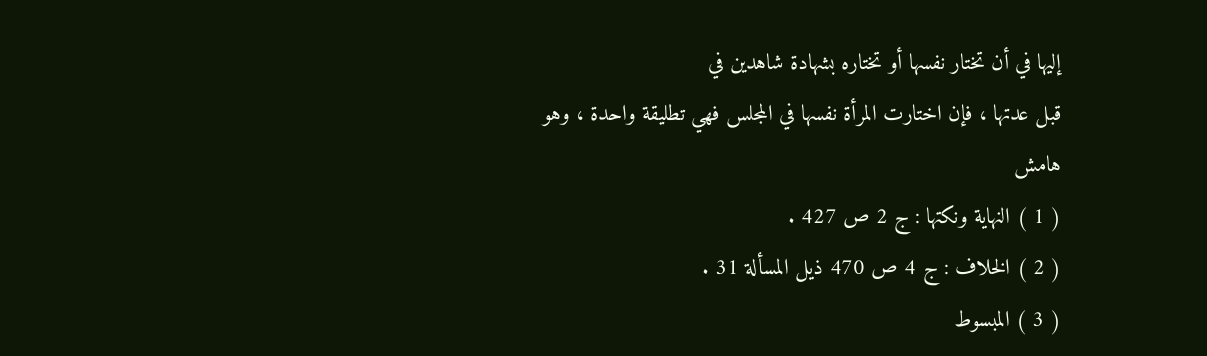إليها في أن تختار نفسها أو تختاره بشهادة شاهدين في
قبل عدتها ، فإن اختارت المرأة نفسها في المجلس فهي تطليقة واحدة ، وهو
هامش
( 1 ) النهاية ونكتها : ج 2 ص 427 .
( 2 ) الخلاف : ج 4 ص 470 ذيل المسألة 31 .
( 3 ) المبسوط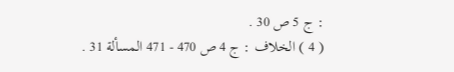: ج 5 ص 30 .
( 4 ) الخلاف : ج 4 ص 470 - 471 المسألة 31 .